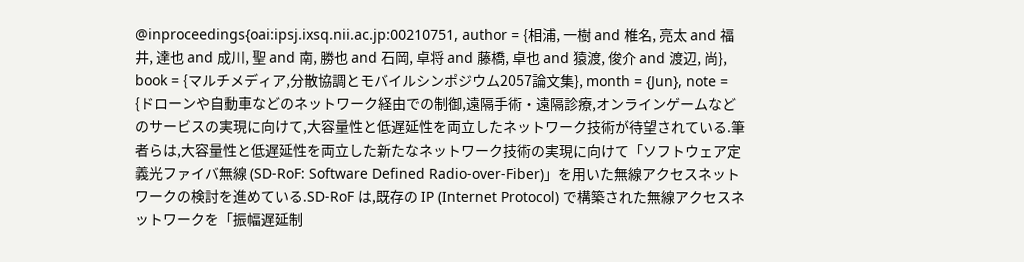@inproceedings{oai:ipsj.ixsq.nii.ac.jp:00210751, author = {相浦, 一樹 and 椎名, 亮太 and 福井, 達也 and 成川, 聖 and 南, 勝也 and 石岡, 卓将 and 藤橋, 卓也 and 猿渡, 俊介 and 渡辺, 尚}, book = {マルチメディア,分散協調とモバイルシンポジウム2057論文集}, month = {Jun}, note = {ドローンや自動車などのネットワーク経由での制御,遠隔手術・遠隔診療,オンラインゲームなどのサービスの実現に向けて,大容量性と低遅延性を両立したネットワーク技術が待望されている.筆者らは,大容量性と低遅延性を両立した新たなネットワーク技術の実現に向けて「ソフトウェア定義光ファイバ無線 (SD-RoF: Software Defined Radio-over-Fiber)」を用いた無線アクセスネットワークの検討を進めている.SD-RoF は,既存の IP (Internet Protocol) で構築された無線アクセスネットワークを「振幅遅延制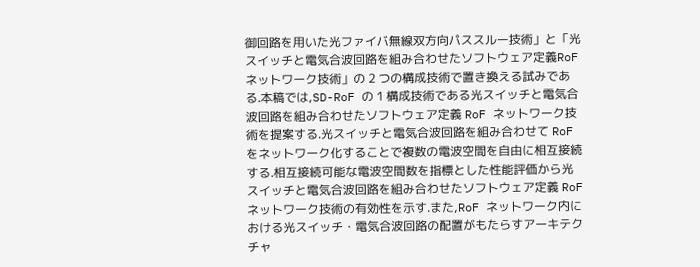御回路を用いた光ファイバ無線双方向パススルー技術」と「光スイッチと電気合波回路を組み合わせたソフトウェア定義RoFネットワーク技術」の 2 つの構成技術で置き換える試みである.本稿では,SD-RoF の 1 構成技術である光スイッチと電気合波回路を組み合わせたソフトウェア定義 RoF ネットワーク技術を提案する.光スイッチと電気合波回路を組み合わせて RoF をネットワーク化することで複数の電波空間を自由に相互接続する.相互接続可能な電波空間数を指標とした性能評価から光スイッチと電気合波回路を組み合わせたソフトウェア定義 RoF ネットワーク技術の有効性を示す.また,RoF ネットワーク内における光スイッチ・電気合波回路の配置がもたらすアーキテクチャ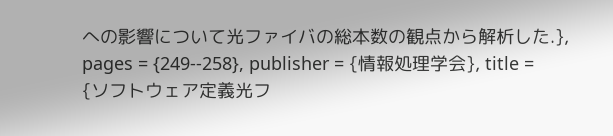への影響について光ファイバの総本数の観点から解析した.}, pages = {249--258}, publisher = {情報処理学会}, title = {ソフトウェア定義光フ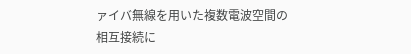ァイバ無線を用いた複数電波空間の相互接続に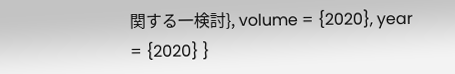関する一検討}, volume = {2020}, year = {2020} }